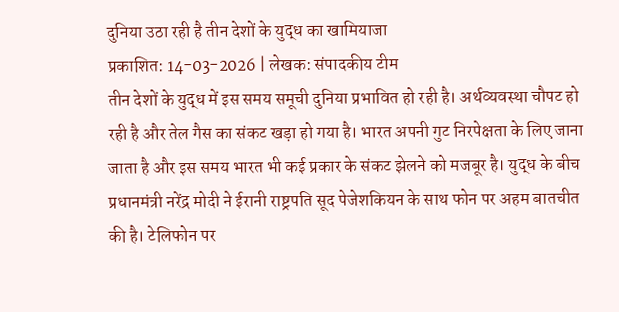दुनिया उठा रही है तीन देशों के युद्ध का खामियाजा
प्रकाशित: 14-03-2026 | लेखक: संपादकीय टीम
तीन देशों के युद्ध में इस समय समूची दुनिया प्रभावित हो रही है। अर्थव्यवस्था चौपट हो रही है और तेल गैस का संकट खड़ा हो गया है। भारत अपनी गुट निरपेक्षता के लिए जाना जाता है और इस समय भारत भी कई प्रकार के संकट झेलने को मजबूर है। युद्ध के बीच प्रधानमंत्री नरेंद्र मोदी ने ईरानी राष्ट्रपति सूद पेजेशकियन के साथ फोन पर अहम बातचीत की है। टेलिफोन पर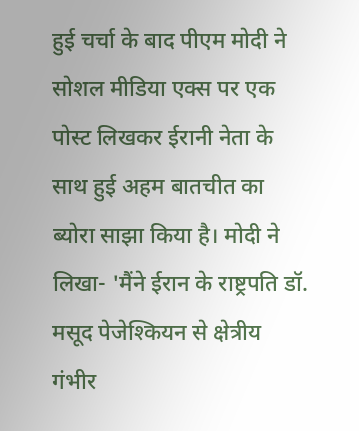हुई चर्चा के बाद पीएम मोदी ने सोशल मीडिया एक्स पर एक पोस्ट लिखकर ईरानी नेता के साथ हुई अहम बातचीत का ब्योरा साझा किया है। मोदी ने लिखा- 'मैंने ईरान के राष्ट्रपति डॉ. मसूद पेजेश्कियन से क्षेत्रीय गंभीर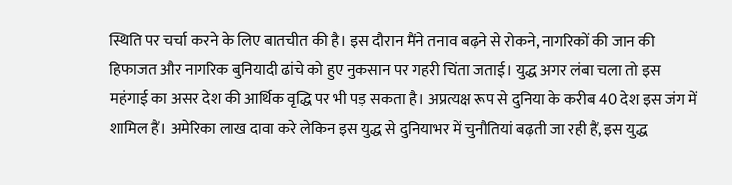स्थिति पर चर्चा करने के लिए बातचीत की है। इस दौरान मैंने तनाव बढ़ने से रोकने, नागरिकों की जान की हिफाजत और नागरिक बुनियादी ढांचे को हुए नुकसान पर गहरी चिंता जताई। युद्ध अगर लंबा चला तो इस महंगाई का असर देश की आर्थिक वृद्धि पर भी पड़ सकता है। अप्रत्यक्ष रूप से दुनिया के करीब 40 देश इस जंग में शामिल हैं। अमेरिका लाख दावा करे लेकिन इस युद्ध से दुनियाभर में चुनौतियां बढ़ती जा रही हैं, इस युद्ध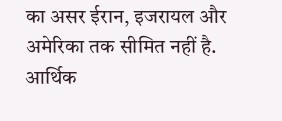का असर ईरान, इजरायल और अमेरिका तक सीमित नहीं है. आर्थिक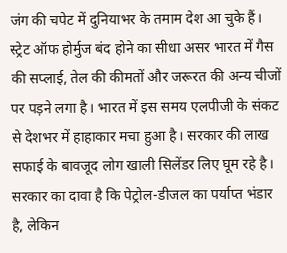जंग की चपेट में दुनियाभर के तमाम देश आ चुके हैं। स्ट्रेट ऑफ होर्मुज बंद होने का सीधा असर भारत में गैस की सप्लाई, तेल की कीमतों और जरूरत की अन्य चीजों पर पड़ने लगा है। भारत में इस समय एलपीजी के संकट से देशभर में हाहाकार मचा हुआ है। सरकार की लाख सफाई के बावजूद लोग खाली सिलेंडर लिए घूम रहे है। सरकार का दावा है कि पेट्रोल-डीजल का पर्याप्त भंडार है, लेकिन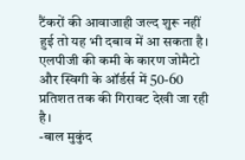टैंकरों की आवाजाही जल्द शुरू नहीं हुई तो यह भी दबाव में आ सकता है। एलपीजी की कमी के कारण जोमैटो और स्विगी के ऑर्डर्स में 50-60 प्रतिशत तक की गिरावट देखी जा रही है।
-बाल मुकुंद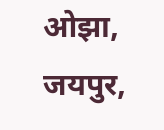ओझा,
जयपुर,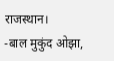राजस्थान।
-बाल मुकुंद ओझा,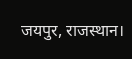जयपुर, राजस्थान।